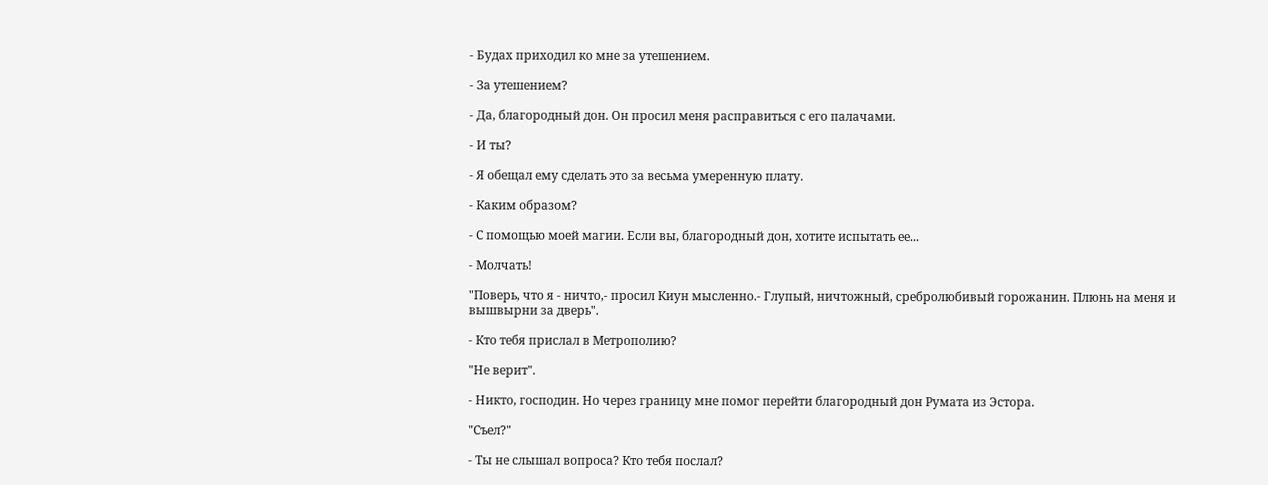- Будах приходил ко мне за утешением.

- За утешением?

- Да, благородный дон. Он просил меня расправиться с его палачами.

- И ты?

- Я обещал ему сделать это за весьма умеренную плату.

- Каким образом?

- С помощью моей магии. Если вы, благородный дон, хотите испытать ее...

- Молчать!

"Поверь, что я - ничто,- просил Киун мысленно.- Глупый, ничтожный, сребролюбивый горожанин. Плюнь на меня и вышвырни за дверь".

- Кто тебя прислал в Метрополию?

"Не верит".

- Никто, господин. Но через границу мне помог перейти благородный дон Румата из Эстора.

"Съел?"

- Ты не слышал вопроса? Кто тебя послал?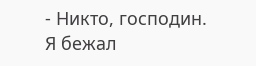- Никто, господин. Я бежал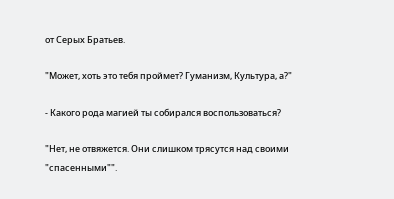от Серых Братьев.

"Может, хоть это тебя проймет? Гуманизм, Культура, а?"

- Какого рода магией ты собирался воспользоваться?

"Нет, не отвяжется. Они слишком трясутся над своими "спасенными"".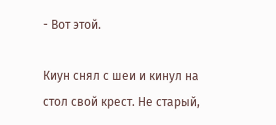- Вот этой.

Киун снял с шеи и кинул на стол свой крест. Не старый,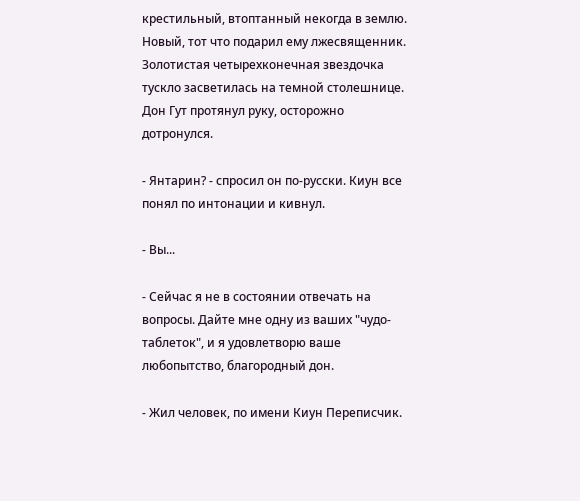крестильный, втоптанный некогда в землю. Новый, тот что подарил ему лжесвященник. Золотистая четырехконечная звездочка тускло засветилась на темной столешнице. Дон Гут протянул руку, осторожно дотронулся.

- Янтарин? - спросил он по-русски. Киун все понял по интонации и кивнул.

- Вы...

- Сейчас я не в состоянии отвечать на вопросы. Дайте мне одну из ваших "чудо-таблеток", и я удовлетворю ваше любопытство, благородный дон.

- Жил человек, по имени Киун Переписчик.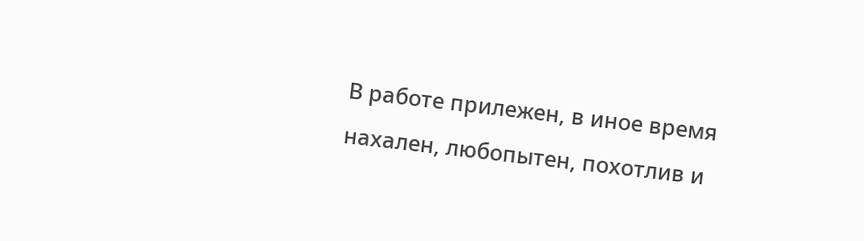В работе прилежен, в иное время нахален, любопытен, похотлив и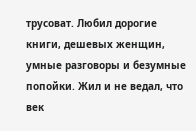трусоват. Любил дорогие книги, дешевых женщин, умные разговоры и безумные попойки. Жил и не ведал, что век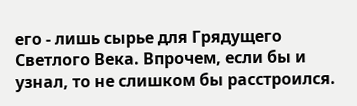его - лишь сырье для Грядущего Светлого Века. Впрочем, если бы и узнал, то не слишком бы расстроился.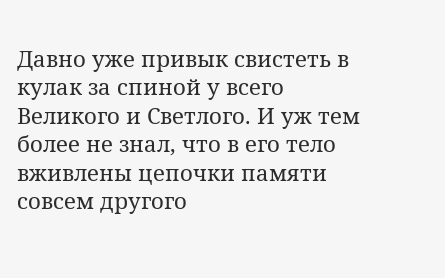Давно уже привык свистеть в кулак за спиной у всего Великого и Светлого. И уж тем более не знал, что в его тело вживлены цепочки памяти совсем другого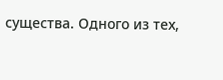существа. Одного из тех,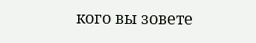кого вы зовете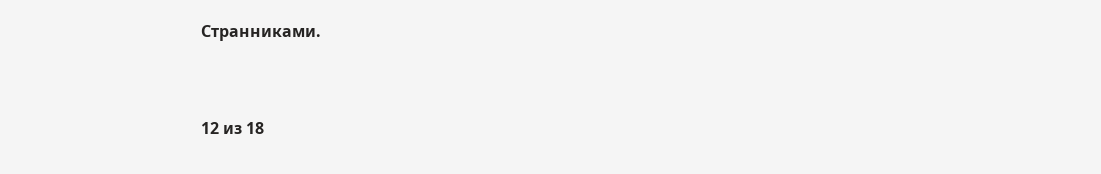Странниками.



12 из 18